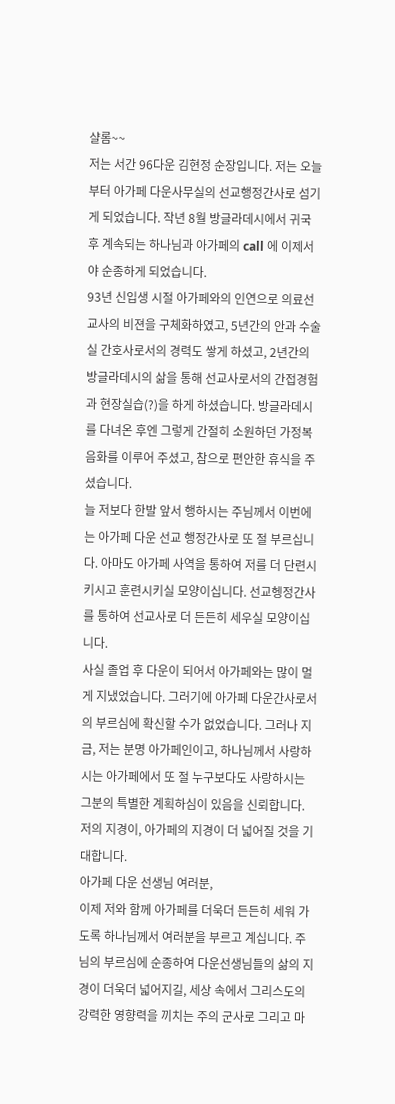샬롬~~
저는 서간 96다운 김현정 순장입니다. 저는 오늘부터 아가페 다운사무실의 선교행정간사로 섬기게 되었습니다. 작년 8월 방글라데시에서 귀국 후 계속되는 하나님과 아가페의 call 에 이제서야 순종하게 되었습니다.
93년 신입생 시절 아가페와의 인연으로 의료선교사의 비젼을 구체화하였고, 5년간의 안과 수술실 간호사로서의 경력도 쌓게 하셨고, 2년간의 방글라데시의 삶을 통해 선교사로서의 간접경험과 현장실습(?)을 하게 하셨습니다. 방글라데시를 다녀온 후엔 그렇게 간절히 소원하던 가정복음화를 이루어 주셨고, 참으로 편안한 휴식을 주셨습니다.
늘 저보다 한발 앞서 행하시는 주님께서 이번에는 아가페 다운 선교 행정간사로 또 절 부르십니다. 아마도 아가페 사역을 통하여 저를 더 단련시키시고 훈련시키실 모양이십니다. 선교헹정간사를 통하여 선교사로 더 든든히 세우실 모양이십니다.
사실 졸업 후 다운이 되어서 아가페와는 많이 멀게 지냈었습니다. 그러기에 아가페 다운간사로서의 부르심에 확신할 수가 없었습니다. 그러나 지금, 저는 분명 아가페인이고, 하나님께서 사랑하시는 아가페에서 또 절 누구보다도 사랑하시는 그분의 특별한 계획하심이 있음을 신뢰합니다. 저의 지경이, 아가페의 지경이 더 넓어질 것을 기대합니다.
아가페 다운 선생님 여러분,
이제 저와 함께 아가페를 더욱더 든든히 세워 가도록 하나님께서 여러분을 부르고 계십니다. 주님의 부르심에 순종하여 다운선생님들의 삶의 지경이 더욱더 넓어지길, 세상 속에서 그리스도의 강력한 영향력을 끼치는 주의 군사로 그리고 마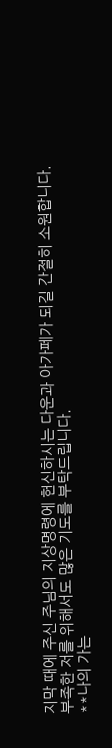지막 때에 주신 주님의 지상명령에 헌신하시는 다운과 아가페가 되길 간절히 소원합니다.
부족한 저를 위해서도 많은 기도를 부탁드립니다.
**나의 가는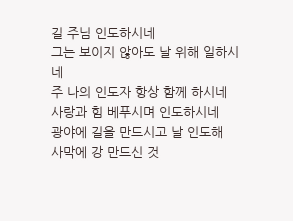길 주님 인도하시네
그는 보이지 않아도 날 위해 일하시네
주 나의 인도자 항상 함께 하시네
사랑과 힘 베푸시며 인도하시네
광야에 길을 만드시고 날 인도해
사막에 강 만드신 것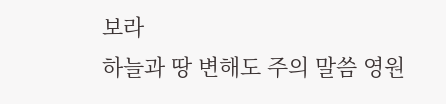보라
하늘과 땅 변해도 주의 말씀 영원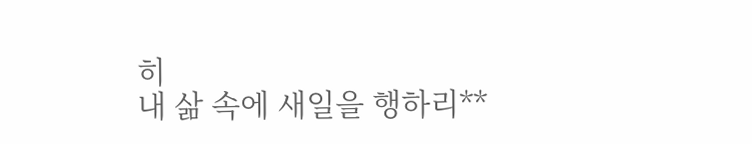히
내 삶 속에 새일을 행하리**